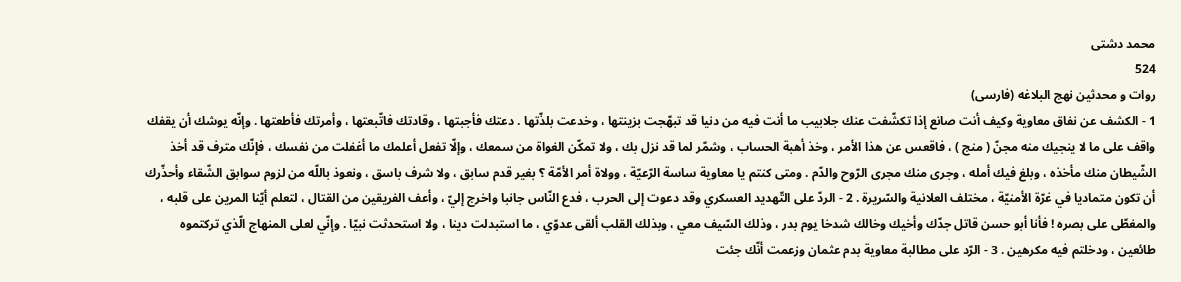محمد دشتى
524
روات و محدثين نهج البلاغه (فارسى)
1 - الكشف عن نفاق معاوية وكيف أنت صانع إذا تكشّفت عنك جلابيب ما أنت فيه من دنيا قد تبهّجت بزينتها ، وخدعت بلذّتها . دعتك فأجبتها ، وقادتك فاتّبعتها ، وأمرتك فأطعتها . وإنّه يوشك أن يقفك واقف على ما لا ينجيك منه مجنّ ( منج ) ، فاقعس عن هذا الأمر ، وخذ أهبة الحساب ، وشمّر لما قد نزل بك ، ولا تمكّن الغواة من سمعك ، وإلّا تفعل أعلمك ما أغفلت من نفسك ، فإنّك مترف قد أخذ الشّيطان منك مأخذه ، وبلغ فيك أمله ، وجرى منك مجرى الرّوح والدّم . ومتى كنتم يا معاوية ساسة الرّعيّة ، وولاة أمر الأمّة ؟ بغير قدم سابق ، ولا شرف باسق ، ونعوذ باللّه من لزوم سوابق الشّقاء وأحذّرك أن تكون متماديا في غرّة الأمنيّة ، مختلف العلانية والسّريرة . 2 - الردّ على التّهديد العسكري وقد دعوت إلى الحرب ، فدع النّاس جانبا واخرج إليّ ، وأعف الفريقين من القتال ، لتعلم أيّنا المرين على قلبه ، والمغطّى على بصره ! فأنا أبو حسن قاتل جدّك وأخيك وخالك شدخا يوم بدر ، وذلك السّيف معي ، وبذلك القلب ألقى عدوّي ، ما استبدلت دينا ، ولا استحدثت نبيّا . وإنّي لعلى المنهاج الّذي تركتموه طائعين ، ودخلتم فيه مكرهين . 3 - الرّد على مطالبة معاوية بدم عثمان وزعمت أنّك جئت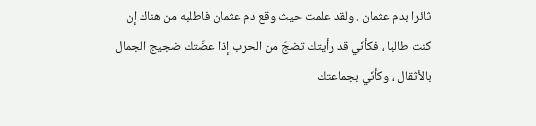ثائرا بدم عثمان . ولقد علمت حيث وقع دم عثمان فاطلبه من هناك إن كنت طالبا ، فكأنّي قد رأيتك تضجّ من الحرب إذا عضّتك ضجيج الجمال بالأثقال ، وكأنّي بجماعتك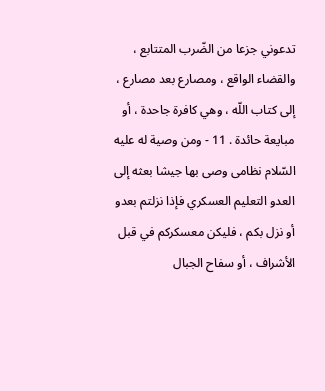تدعوني جزعا من الضّرب المتتابع ، والقضاء الواقع ، ومصارع بعد مصارع ، إلى كتاب اللّه ، وهي كافرة جاحدة ، أو مبايعة حائدة . 11 - ومن وصية له عليه السّلام نظامى وصى بها جيشا بعثه إلى العدو التعليم العسكري فإذا نزلتم بعدو أو نزل بكم ، فليكن معسكركم في قبل الأشراف ، أو سفاح الجبال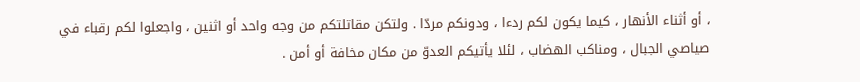، أو أثناء الأنهار ، كيما يكون لكم ردءا ، ودونكم مردّا . ولتكن مقاتلتكم من وجه واحد أو اثنين ، واجعلوا لكم رقباء في صياصي الجبال ، ومناكب الهضاب ، لئلا يأتيكم العدوّ من مكان مخافة أو أمن .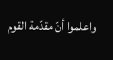واعلموا أنّ مقدّمة القوم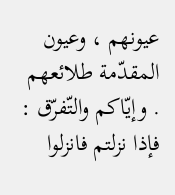عيونهم ، وعيون المقدّمة طلائعهم . وإيّاكم والتّفرّق : فإذا نزلتم فانزلوا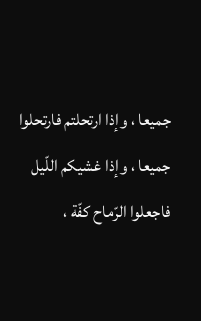جميعا ، وإذا ارتحلتم فارتحلوا جميعا ، وإذا غشيكم اللّيل فاجعلوا الرّماح كفّة ،